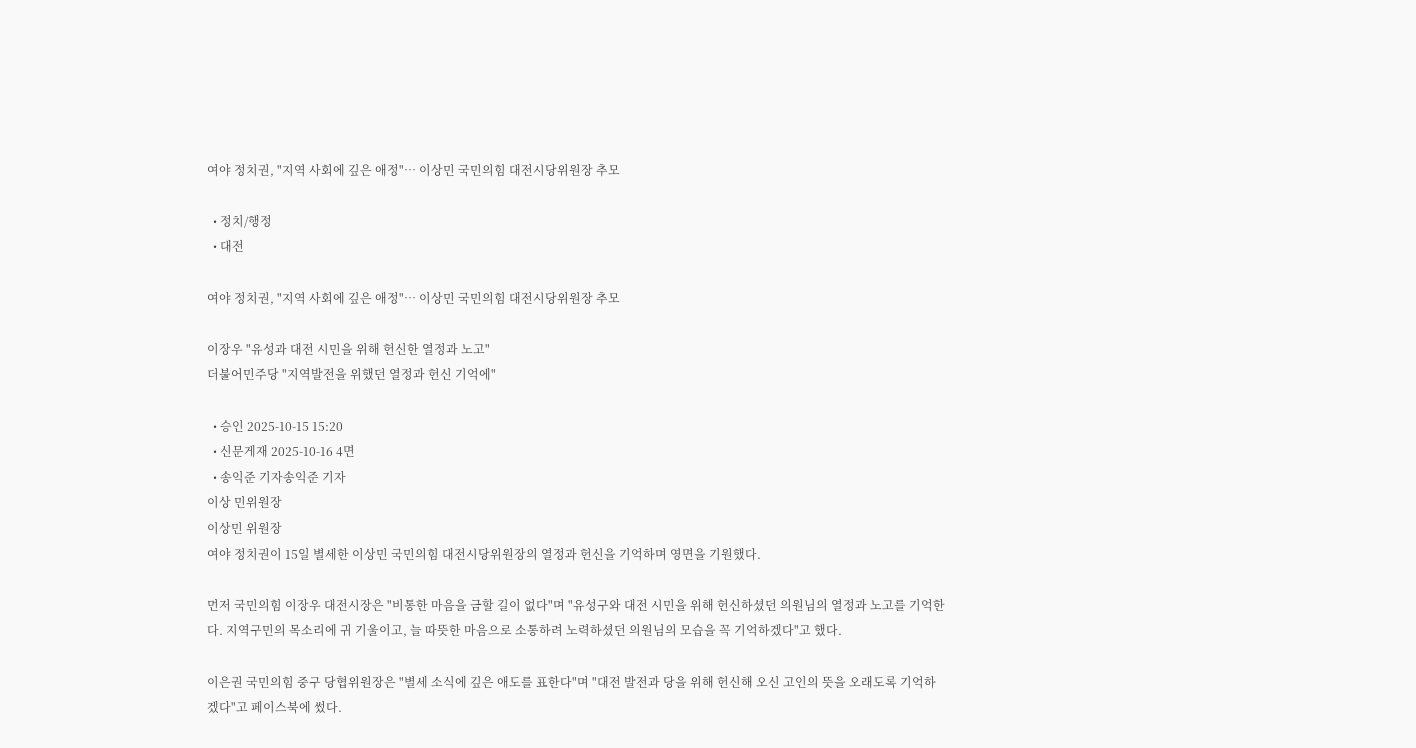여야 정치권, "지역 사회에 깊은 애정"… 이상민 국민의힘 대전시당위원장 추모

  • 정치/행정
  • 대전

여야 정치권, "지역 사회에 깊은 애정"… 이상민 국민의힘 대전시당위원장 추모

이장우 "유성과 대전 시민을 위해 헌신한 열정과 노고"
더불어민주당 "지역발전을 위했던 열정과 헌신 기억에"

  • 승인 2025-10-15 15:20
  • 신문게재 2025-10-16 4면
  • 송익준 기자송익준 기자
이상 민위원장
이상민 위원장
여야 정치권이 15일 별세한 이상민 국민의힘 대전시당위원장의 열정과 헌신을 기억하며 영면을 기원했다.

먼저 국민의힘 이장우 대전시장은 "비통한 마음을 금할 길이 없다"며 "유성구와 대전 시민을 위해 헌신하셨던 의원님의 열정과 노고를 기억한다. 지역구민의 목소리에 귀 기울이고, 늘 따뜻한 마음으로 소통하려 노력하셨던 의원님의 모습을 꼭 기억하겠다"고 했다.

이은권 국민의힘 중구 당협위원장은 "별세 소식에 깊은 애도를 표한다"며 "대전 발전과 당을 위해 헌신해 오신 고인의 뜻을 오래도록 기억하겠다"고 페이스북에 썼다.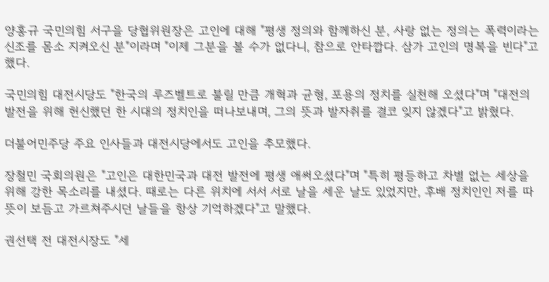양홍규 국민의힘 서구을 당협위원장은 고인에 대해 "평생 정의와 함께하신 분, 사랑 없는 정의는 폭력이라는 신조를 몸소 지켜오신 분"이라며 "이제 그분을 볼 수가 없다니, 참으로 안타깝다. 삼가 고인의 명복을 빈다"고 했다.

국민의힘 대전시당도 "한국의 루즈벨트로 불릴 만큼 개혁과 균형, 포용의 정치를 실천해 오셨다"며 "대전의 발전을 위해 헌신했던 한 시대의 정치인을 떠나보내며, 그의 뜻과 발자취를 결코 잊지 않겠다"고 밝혔다.

더불어민주당 주요 인사들과 대전시당에서도 고인을 추모했다.

장철민 국회의원은 "고인은 대한민국과 대전 발전에 평생 애써오셨다"며 "특히 평등하고 차별 없는 세상을 위해 강한 목소리를 내셨다. 때로는 다른 위치에 서서 서로 날을 세운 날도 있었지만, 후배 정치인인 저를 따뜻이 보듬고 가르쳐주시던 날들을 항상 기억하겠다"고 말했다.

권선택 전 대전시장도 "세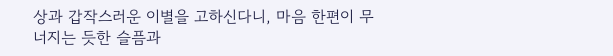상과 갑작스러운 이별을 고하신다니, 마음 한편이 무너지는 듯한 슬픔과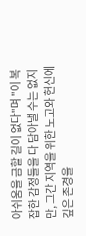아쉬움을 금할 길이 없다"며 "이 복잡한 감정들을 다 담아낼 수는 없지만, 그간 지역을 위한 노고와 헌신에 깊은 존경을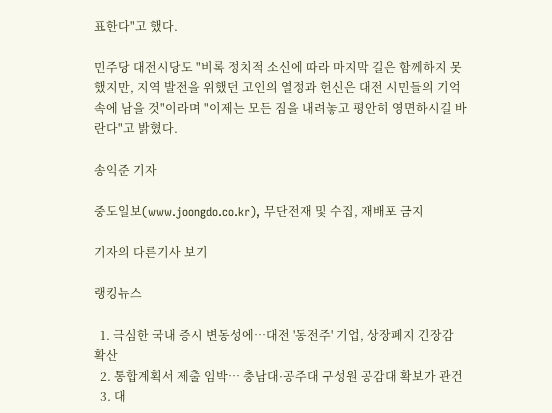표한다"고 했다.

민주당 대전시당도 "비록 정치적 소신에 따라 마지막 길은 함께하지 못했지만, 지역 발전을 위했던 고인의 열정과 헌신은 대전 시민들의 기억 속에 남을 것"이라며 "이제는 모든 짐을 내려놓고 평안히 영면하시길 바란다"고 밝혔다.

송익준 기자

중도일보(www.joongdo.co.kr), 무단전재 및 수집, 재배포 금지

기자의 다른기사 보기

랭킹뉴스

  1. 극심한 국내 증시 변동성에…대전 '동전주' 기업, 상장폐지 긴장감 확산
  2. 통합계획서 제출 임박… 충남대·공주대 구성원 공감대 확보가 관건
  3. 대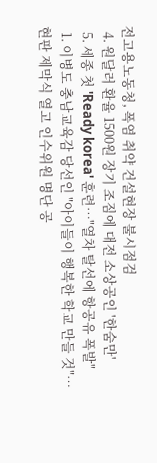전고용노동청, 폭염 취약 건설현장 불시점검
  4. 원달러 환율 1500원 장기 조짐에 대전 소상공인 '한숨만'
  5. 세종 첫 'Ready korea' 훈련…"열차 탈선에 항공유 폭발"
  1. 이병도 충남교육감 당선인 "아이들이 행복한 학교 만들 것"… 현판 제막식 열고 인수위원 명단 공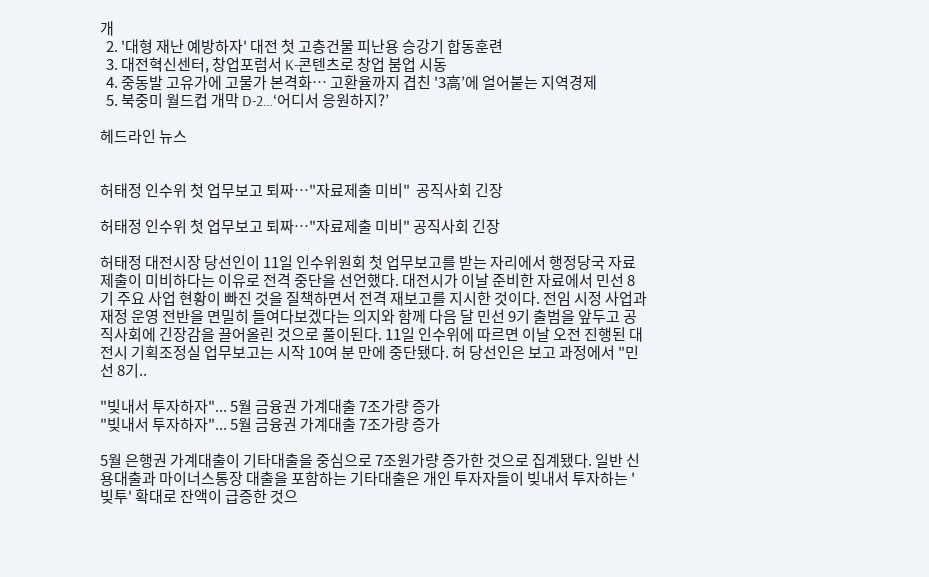개
  2. '대형 재난 예방하자' 대전 첫 고층건물 피난용 승강기 합동훈련
  3. 대전혁신센터, 창업포럼서 K-콘텐츠로 창업 붐업 시동
  4. 중동발 고유가에 고물가 본격화… 고환율까지 겹친 '3高’에 얼어붙는 지역경제
  5. 북중미 월드컵 개막 D-2…‘어디서 응원하지?’

헤드라인 뉴스


허태정 인수위 첫 업무보고 퇴짜…"자료제출 미비"  공직사회 긴장

허태정 인수위 첫 업무보고 퇴짜…"자료제출 미비" 공직사회 긴장

허태정 대전시장 당선인이 11일 인수위원회 첫 업무보고를 받는 자리에서 행정당국 자료 제출이 미비하다는 이유로 전격 중단을 선언했다. 대전시가 이날 준비한 자료에서 민선 8기 주요 사업 현황이 빠진 것을 질책하면서 전격 재보고를 지시한 것이다. 전임 시정 사업과 재정 운영 전반을 면밀히 들여다보겠다는 의지와 함께 다음 달 민선 9기 출범을 앞두고 공직사회에 긴장감을 끌어올린 것으로 풀이된다. 11일 인수위에 따르면 이날 오전 진행된 대전시 기획조정실 업무보고는 시작 10여 분 만에 중단됐다. 허 당선인은 보고 과정에서 "민선 8기..

"빚내서 투자하자"... 5월 금융권 가계대출 7조가량 증가
"빚내서 투자하자"... 5월 금융권 가계대출 7조가량 증가

5월 은행권 가계대출이 기타대출을 중심으로 7조원가량 증가한 것으로 집계됐다. 일반 신용대출과 마이너스통장 대출을 포함하는 기타대출은 개인 투자자들이 빚내서 투자하는 '빚투' 확대로 잔액이 급증한 것으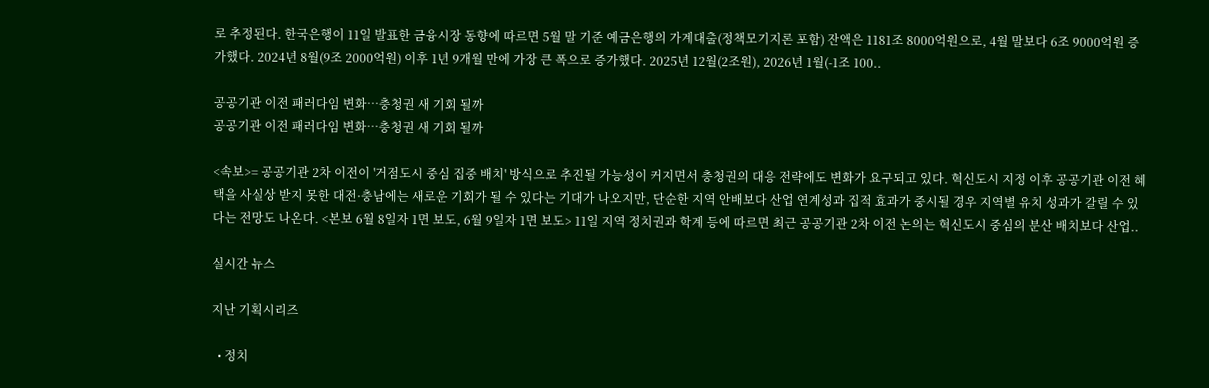로 추정된다. 한국은행이 11일 발표한 금융시장 동향에 따르면 5월 말 기준 예금은행의 가계대출(정책모기지론 포함) 잔액은 1181조 8000억원으로, 4월 말보다 6조 9000억원 증가했다. 2024년 8월(9조 2000억원) 이후 1년 9개월 만에 가장 큰 폭으로 증가했다. 2025년 12월(2조원), 2026년 1월(-1조 100..

공공기관 이전 패러다임 변화…충청권 새 기회 될까
공공기관 이전 패러다임 변화…충청권 새 기회 될까

<속보>= 공공기관 2차 이전이 '거점도시 중심 집중 배치' 방식으로 추진될 가능성이 커지면서 충청권의 대응 전략에도 변화가 요구되고 있다. 혁신도시 지정 이후 공공기관 이전 혜택을 사실상 받지 못한 대전·충남에는 새로운 기회가 될 수 있다는 기대가 나오지만, 단순한 지역 안배보다 산업 연계성과 집적 효과가 중시될 경우 지역별 유치 성과가 갈릴 수 있다는 전망도 나온다. <본보 6월 8일자 1면 보도, 6월 9일자 1면 보도> 11일 지역 정치권과 학계 등에 따르면 최근 공공기관 2차 이전 논의는 혁신도시 중심의 분산 배치보다 산업..

실시간 뉴스

지난 기획시리즈

  • 정치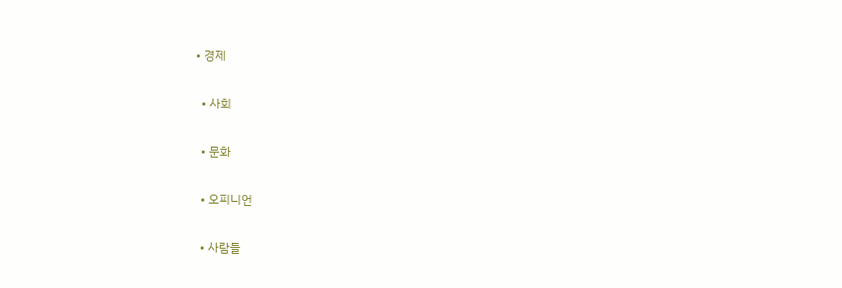• 경제

  • 사회

  • 문화

  • 오피니언

  • 사람들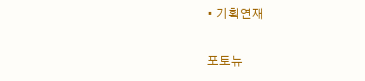• 기획연재

포토뉴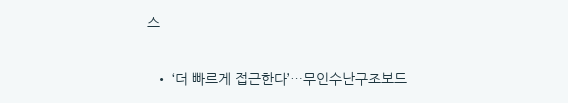스

  • ‘더 빠르게 접근한다’…무인수난구조보드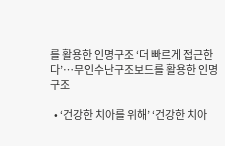를 활용한 인명구조 ‘더 빠르게 접근한다’…무인수난구조보드를 활용한 인명구조

  • ‘건강한 치아를 위해’ ‘건강한 치아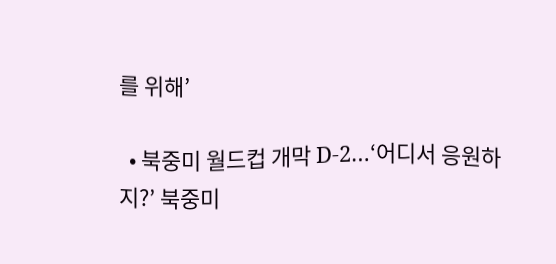를 위해’

  • 북중미 월드컵 개막 D-2…‘어디서 응원하지?’ 북중미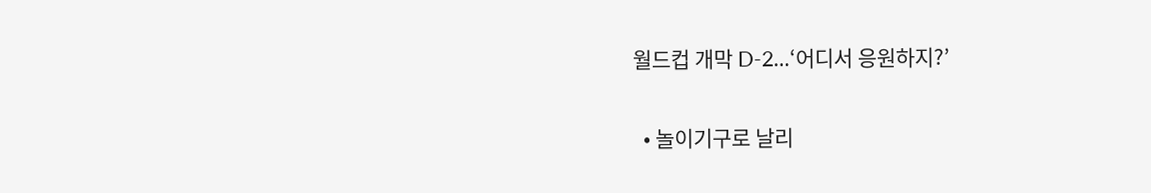월드컵 개막 D-2…‘어디서 응원하지?’

  • 놀이기구로 날리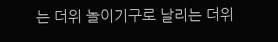는 더위 놀이기구로 날리는 더위